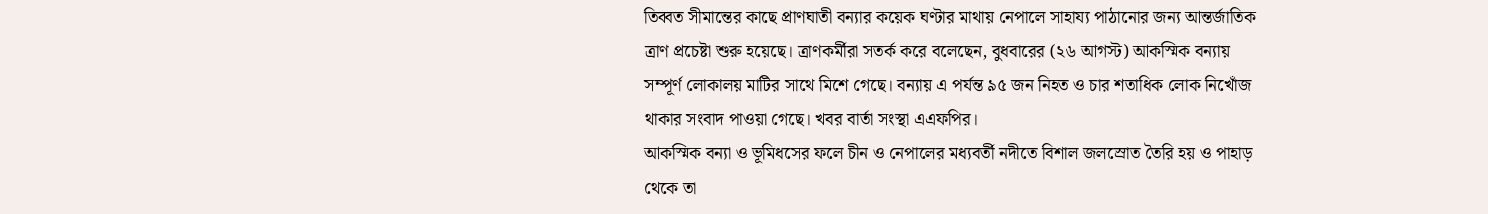তিব্বত সীমান্তের কাছে প্রাণঘাতী বন্যার কয়েক ঘণ্টার মাথায় নেপালে সাহায্য পাঠানোর জন্য আন্তর্জাতিক ত্রাণ প্রচেষ্টা শুরু হয়েছে। ত্রাণকর্মীরা সতর্ক করে বলেছেন, বুধবারের (২৬ আগস্ট) আকস্মিক বন্যায় সম্পূর্ণ লোকালয় মাটির সাথে মিশে গেছে। বন্যায় এ পর্যন্ত ৯৫ জন নিহত ও চার শতাধিক লোক নিখোঁজ থাকার সংবাদ পাওয়া গেছে। খবর বার্তা সংস্থা এএফপির।
আকস্মিক বন্যা ও ভূমিধসের ফলে চীন ও নেপালের মধ্যবর্তী নদীতে বিশাল জলস্রোত তৈরি হয় ও পাহাড় থেকে তা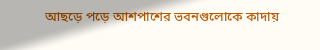আছড়ে পড়ে আশপাশের ভবনগুলোকে কাদায়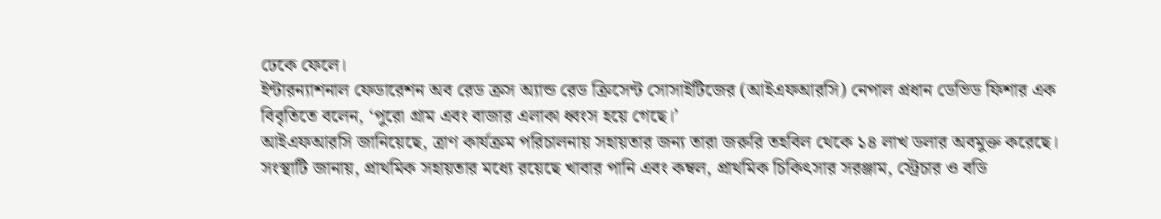ঢেকে ফেলে।
ইন্টারন্যাশনাল ফেডারেশন অব রেড ক্রস অ্যান্ড রেড ক্রিসেন্ট সোসাইটিজের (আইএফআরসি) নেপাল প্রধান ডেভিড ফিশার এক বিবৃতিতে বলেন, ‘পুরো গ্রাম এবং বাজার এলাকা ধ্বংস হয়ে গেছে।’
আইএফআরসি জানিয়েছে, ত্রাণ কার্যক্রম পরিচালনায় সহায়তার জন্য তারা জরুরি তহবিল থেকে ১৪ লাখ ডলার অবমুক্ত করেছে। সংস্থাটি জানায়, প্রাথমিক সহায়তার মধ্যে রয়েছে খাবার পানি এবং কম্বল, প্রাথমিক চিকিৎসার সরঞ্জাম, স্ট্রেচার ও বডি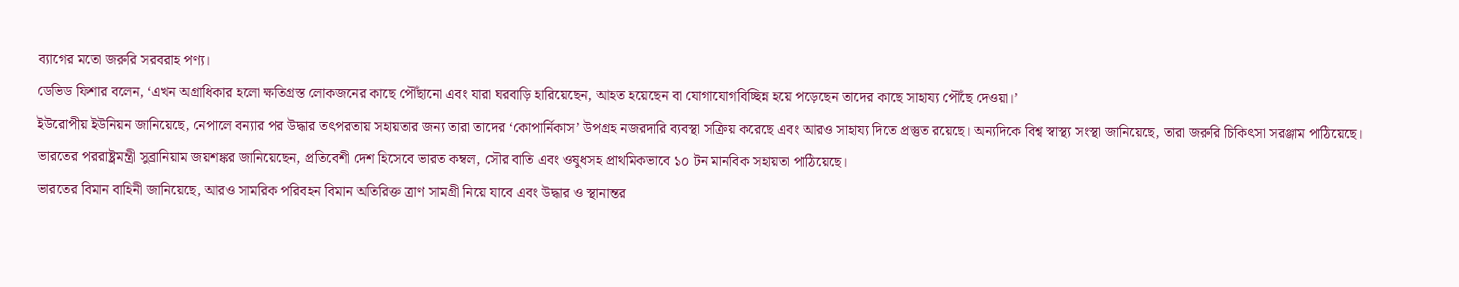ব্যাগের মতো জরুরি সরবরাহ পণ্য।
ডেভিড ফিশার বলেন, ‘এখন অগ্রাধিকার হলো ক্ষতিগ্রস্ত লোকজনের কাছে পৌঁছানো এবং যারা ঘরবাড়ি হারিয়েছেন, আহত হয়েছেন বা যোগাযোগবিচ্ছিন্ন হয়ে পড়েছেন তাদের কাছে সাহায্য পৌঁছে দেওয়া।’
ইউরোপীয় ইউনিয়ন জানিয়েছে, নেপালে বন্যার পর উদ্ধার তৎপরতায় সহায়তার জন্য তারা তাদের ‘কোপার্নিকাস’ উপগ্রহ নজরদারি ব্যবস্থা সক্রিয় করেছে এবং আরও সাহায্য দিতে প্রস্তুত রয়েছে। অন্যদিকে বিশ্ব স্বাস্থ্য সংস্থা জানিয়েছে, তারা জরুরি চিকিৎসা সরঞ্জাম পাঠিয়েছে।
ভারতের পররাষ্ট্রমন্ত্রী সুব্রানিয়াম জয়শঙ্কর জানিয়েছেন, প্রতিবেশী দেশ হিসেবে ভারত কম্বল, সৌর বাতি এবং ওষুধসহ প্রাথমিকভাবে ১০ টন মানবিক সহায়তা পাঠিয়েছে।
ভারতের বিমান বাহিনী জানিয়েছে, আরও সামরিক পরিবহন বিমান অতিরিক্ত ত্রাণ সামগ্রী নিয়ে যাবে এবং উদ্ধার ও স্থানান্তর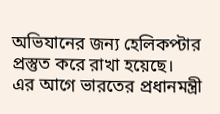অভিযানের জন্য হেলিকপ্টার প্রস্তুত করে রাখা হয়েছে।
এর আগে ভারতের প্রধানমন্ত্রী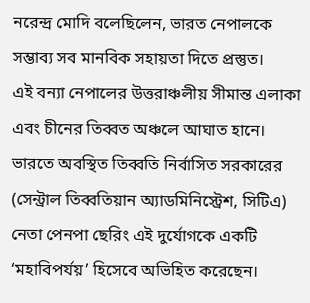নরেন্দ্র মোদি বলেছিলেন, ভারত নেপালকে সম্ভাব্য সব মানবিক সহায়তা দিতে প্রস্তুত।
এই বন্যা নেপালের উত্তরাঞ্চলীয় সীমান্ত এলাকা এবং চীনের তিব্বত অঞ্চলে আঘাত হানে।
ভারতে অবস্থিত তিব্বতি নির্বাসিত সরকারের (সেন্ট্রাল তিব্বতিয়ান অ্যাডমিনিস্ট্রেশ, সিটিএ) নেতা পেনপা ছেরিং এই দুর্যোগকে একটি ‘মহাবিপর্যয়’ হিসেবে অভিহিত করেছেন।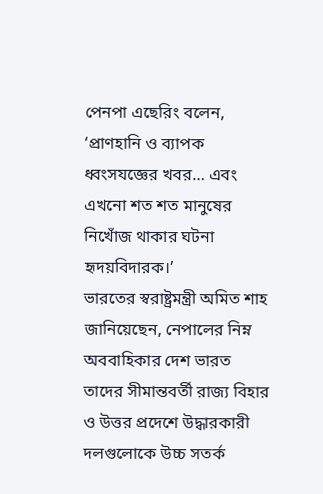পেনপা এছেরিং বলেন, ‘প্রাণহানি ও ব্যাপক ধ্বংসযজ্ঞের খবর… এবং এখনো শত শত মানুষের নিখোঁজ থাকার ঘটনা হৃদয়বিদারক।’
ভারতের স্বরাষ্ট্রমন্ত্রী অমিত শাহ জানিয়েছেন, নেপালের নিম্ন অববাহিকার দেশ ভারত তাদের সীমান্তবর্তী রাজ্য বিহার ও উত্তর প্রদেশে উদ্ধারকারী দলগুলোকে উচ্চ সতর্ক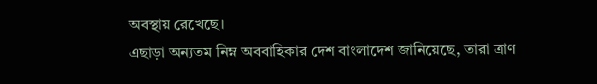অবস্থায় রেখেছে।
এছাড়া অন্যতম নিম্ন অববাহিকার দেশ বাংলাদেশ জানিয়েছে, তারা ত্রাণ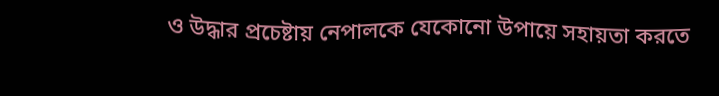ও উদ্ধার প্রচেষ্টায় নেপালকে যেকোনো উপায়ে সহায়তা করতে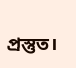প্রস্তুত।